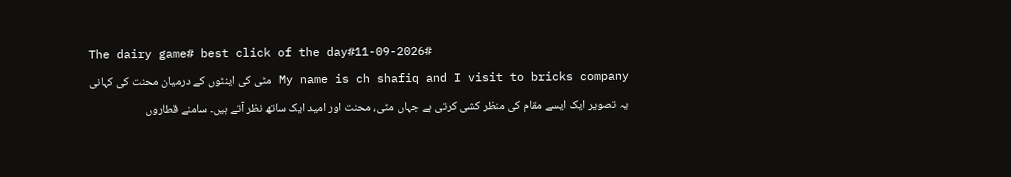The dairy game# best click of the day#11-09-2026#
My name is ch shafiq and I visit to bricks company مٹی کی اینٹوں کے درمیان محنت کی کہانی
یہ تصویر ایک ایسے مقام کی منظر کشی کرتی ہے جہاں مٹی، محنت اور امید ایک ساتھ نظر آتے ہیں۔ سامنے قطاروں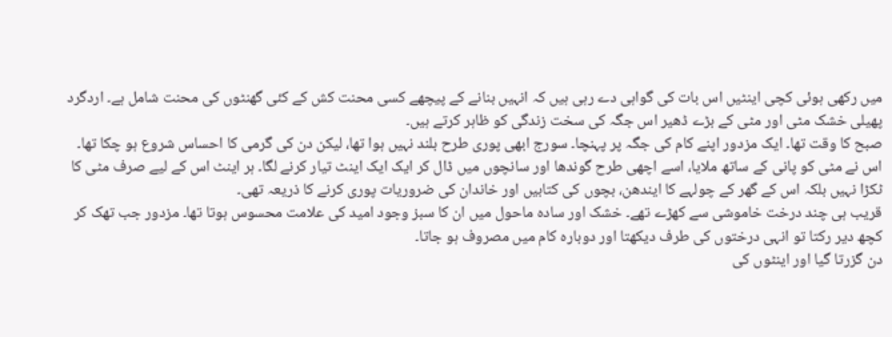میں رکھی ہوئی کچی اینٹیں اس بات کی گواہی دے رہی ہیں کہ انہیں بنانے کے پیچھے کسی محنت کش کے کئی گھنٹوں کی محنت شامل ہے۔ اردگرد پھیلی خشک مٹی اور مٹی کے بڑے ڈھیر اس جگہ کی سخت زندگی کو ظاہر کرتے ہیں۔
صبح کا وقت تھا۔ ایک مزدور اپنے کام کی جگہ پر پہنچا۔ سورج ابھی پوری طرح بلند نہیں ہوا تھا، لیکن دن کی گرمی کا احساس شروع ہو چکا تھا۔ اس نے مٹی کو پانی کے ساتھ ملایا، اسے اچھی طرح گوندھا اور سانچوں میں ڈال کر ایک ایک اینٹ تیار کرنے لگا۔ ہر اینٹ اس کے لیے صرف مٹی کا ٹکڑا نہیں بلکہ اس کے گھر کے چولہے کا ایندھن، بچوں کی کتابیں اور خاندان کی ضروریات پوری کرنے کا ذریعہ تھی۔
قریب ہی چند درخت خاموشی سے کھڑے تھے۔ خشک اور سادہ ماحول میں ان کا سبز وجود امید کی علامت محسوس ہوتا تھا۔ مزدور جب تھک کر کچھ دیر رکتا تو انہی درختوں کی طرف دیکھتا اور دوبارہ کام میں مصروف ہو جاتا۔
دن گزرتا گیا اور اینٹوں کی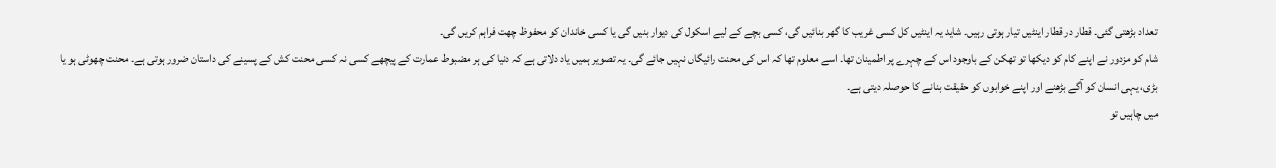تعداد بڑھتی گئی۔ قطار در قطار اینٹیں تیار ہوتی رہیں۔ شاید یہ اینٹیں کل کسی غریب کا گھر بنائیں گی، کسی بچے کے لیے اسکول کی دیوار بنیں گی یا کسی خاندان کو محفوظ چھت فراہم کریں گی۔
شام کو مزدور نے اپنے کام کو دیکھا تو تھکن کے باوجود اس کے چہرے پر اطمینان تھا۔ اسے معلوم تھا کہ اس کی محنت رائیگاں نہیں جائے گی۔ یہ تصویر ہمیں یاد دلاتی ہے کہ دنیا کی ہر مضبوط عمارت کے پیچھے کسی نہ کسی محنت کش کے پسینے کی داستان ضرور ہوتی ہے۔ محنت چھوٹی ہو یا بڑی، یہی انسان کو آگے بڑھنے اور اپنے خوابوں کو حقیقت بنانے کا حوصلہ دیتی ہے۔
میں چاہیں تو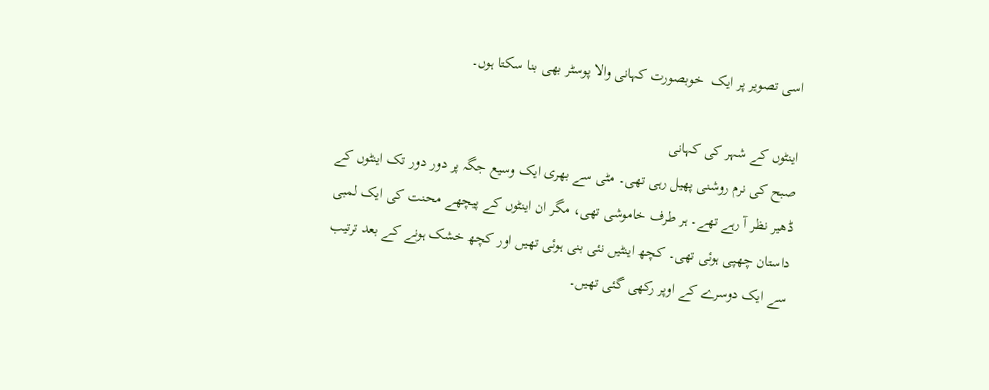اسی تصویر پر ایک  خوبصورت کہانی والا پوسٹر بھی بنا سکتا ہوں۔

اینٹوں کے شہر کی کہانی
صبح کی نرم روشنی پھیل رہی تھی۔ مٹی سے بھری ایک وسیع جگہ پر دور دور تک اینٹوں کے ڈھیر نظر آ رہے تھے۔ ہر طرف خاموشی تھی، مگر ان اینٹوں کے پیچھے محنت کی ایک لمبی داستان چھپی ہوئی تھی۔ کچھ اینٹیں نئی بنی ہوئی تھیں اور کچھ خشک ہونے کے بعد ترتیب سے ایک دوسرے کے اوپر رکھی گئی تھیں۔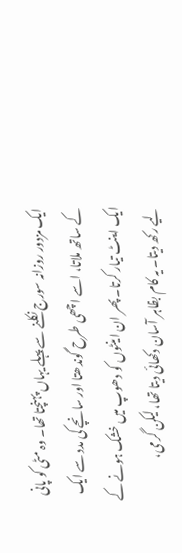ایک مزدور روزانہ سورج نکلنے سے پہلے یہاں پہنچتا تھا۔ وہ مٹی کو پانی کے ساتھ ملاتا، اسے اچھی طرح گوندھتا اور سانچے کی مدد سے ایک ایک اینٹ تیار کرتا۔ پھر ان اینٹوں کو دھوپ میں خشک ہونے کے لیے رکھ دیتا۔ یہ کام بظاہر آسان دکھائی دیتا تھا، لیکن گرمی،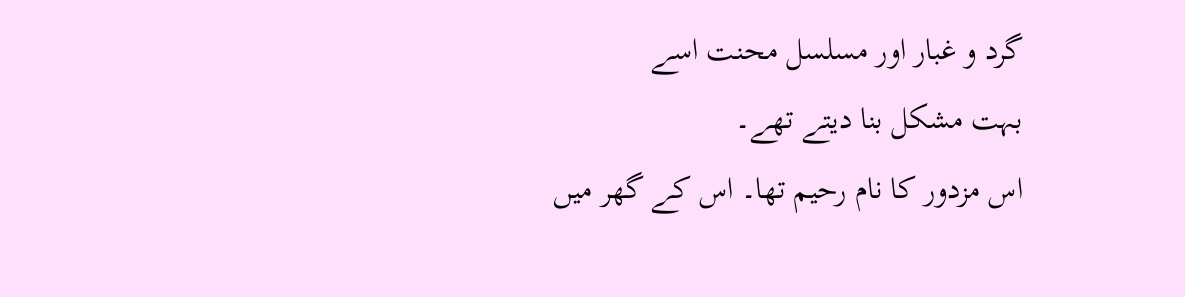گرد و غبار اور مسلسل محنت اسے
بہت مشکل بنا دیتے تھے۔
اس مزدور کا نام رحیم تھا۔ اس کے گھر میں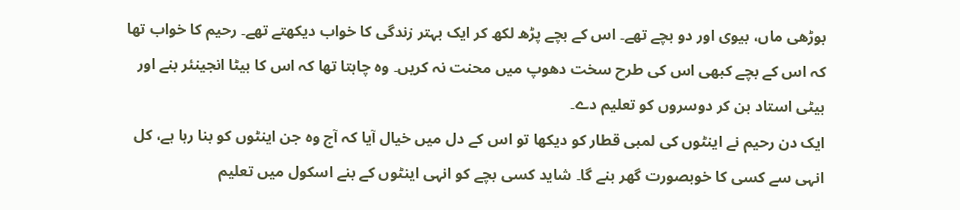بوڑھی ماں، بیوی اور دو بچے تھے۔ اس کے بچے پڑھ لکھ کر ایک بہتر زندگی کا خواب دیکھتے تھے۔ رحیم کا خواب تھا کہ اس کے بچے کبھی اس کی طرح سخت دھوپ میں محنت نہ کریں۔ وہ چاہتا تھا کہ اس کا بیٹا انجینئر بنے اور بیٹی استاد بن کر دوسروں کو تعلیم دے۔
ایک دن رحیم نے اینٹوں کی لمبی قطار کو دیکھا تو اس کے دل میں خیال آیا کہ آج وہ جن اینٹوں کو بنا رہا ہے، کل انہی سے کسی کا خوبصورت گھر بنے گا۔ شاید کسی بچے کو انہی اینٹوں کے بنے اسکول میں تعلیم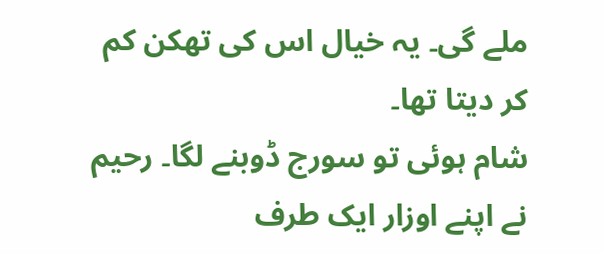ملے گی۔ یہ خیال اس کی تھکن کم کر دیتا تھا۔
شام ہوئی تو سورج ڈوبنے لگا۔ رحیم نے اپنے اوزار ایک طرف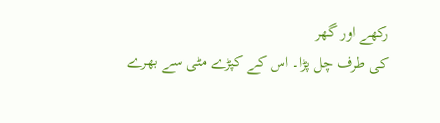رکھے اور گھر
کی طرف چل پڑا۔ اس کے کپڑے مٹی سے بھرے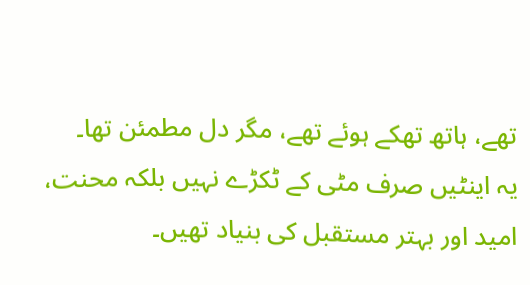تھے، ہاتھ تھکے ہوئے تھے، مگر دل مطمئن تھا۔
یہ اینٹیں صرف مٹی کے ٹکڑے نہیں بلکہ محنت، امید اور بہتر مستقبل کی بنیاد تھیں۔